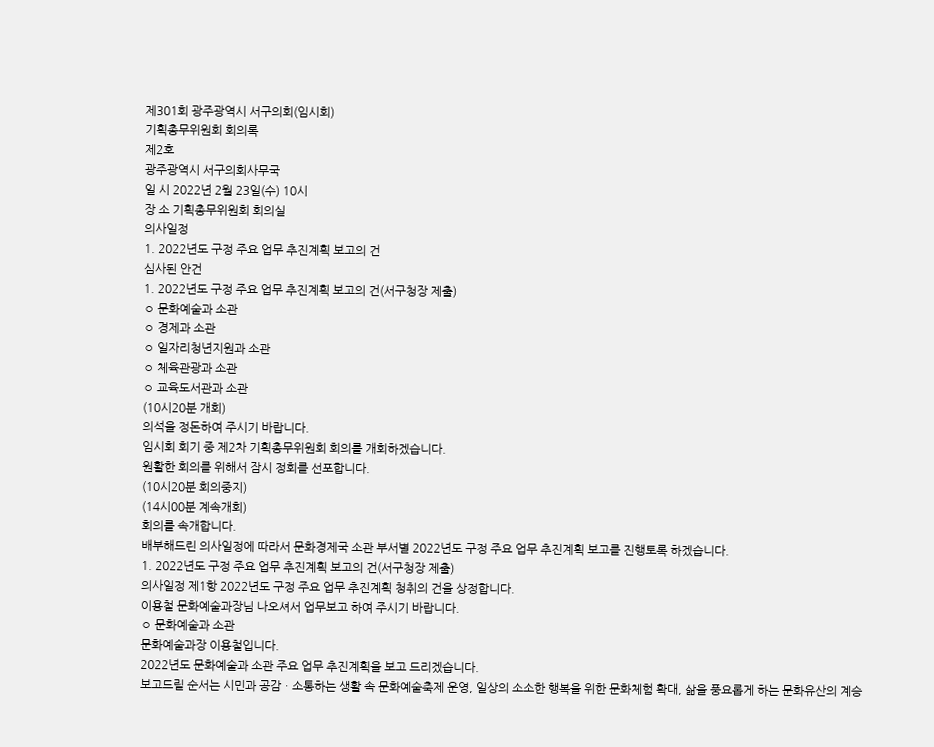제301회 광주광역시 서구의회(임시회)
기획총무위원회 회의록
제2호
광주광역시 서구의회사무국
일 시 2022년 2월 23일(수) 10시
장 소 기획총무위원회 회의실
의사일정
1. 2022년도 구정 주요 업무 추진계획 보고의 건
심사된 안건
1. 2022년도 구정 주요 업무 추진계획 보고의 건(서구청장 제출)
◦ 문화예술과 소관
◦ 경제과 소관
◦ 일자리청년지원과 소관
◦ 체육관광과 소관
◦ 교육도서관과 소관
(10시20분 개회)
의석을 정돈하여 주시기 바랍니다.
임시회 회기 중 제2차 기획총무위원회 회의를 개회하겠습니다.
원활한 회의를 위해서 잠시 정회를 선포합니다.
(10시20분 회의중지)
(14시00분 계속개회)
회의를 속개합니다.
배부해드린 의사일정에 따라서 문화경제국 소관 부서별 2022년도 구정 주요 업무 추진계획 보고를 진행토록 하겠습니다.
1. 2022년도 구정 주요 업무 추진계획 보고의 건(서구청장 제출)
의사일정 제1항 2022년도 구정 주요 업무 추진계획 청취의 건을 상정합니다.
이용철 문화예술과장님 나오셔서 업무보고 하여 주시기 바랍니다.
◦ 문화예술과 소관
문화예술과장 이용철입니다.
2022년도 문화예술과 소관 주요 업무 추진계획을 보고 드리겠습니다.
보고드릴 순서는 시민과 공감ㆍ소통하는 생활 속 문화예술축제 운영, 일상의 소소한 행복을 위한 문화체험 확대, 삶을 풍요롭게 하는 문화유산의 계승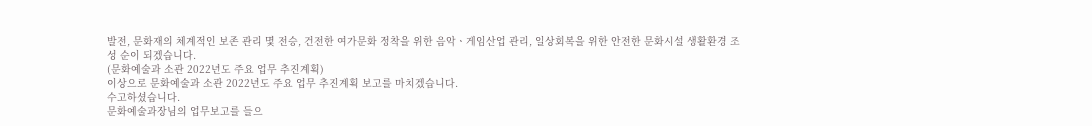발전, 문화재의 체계적인 보존 관리 몇 전승, 건전한 여가문화 정착을 위한 음악ㆍ게임산업 관리, 일상회복을 위한 안전한 문화시설 생활환경 조성 순이 되겠습니다.
(문화예술과 소관 2022년도 주요 업무 추진계획)
이상으로 문화예술과 소관 2022년도 주요 업무 추진계획 보고를 마치겠습니다.
수고하셨습니다.
문화예술과장님의 업무보고를 들으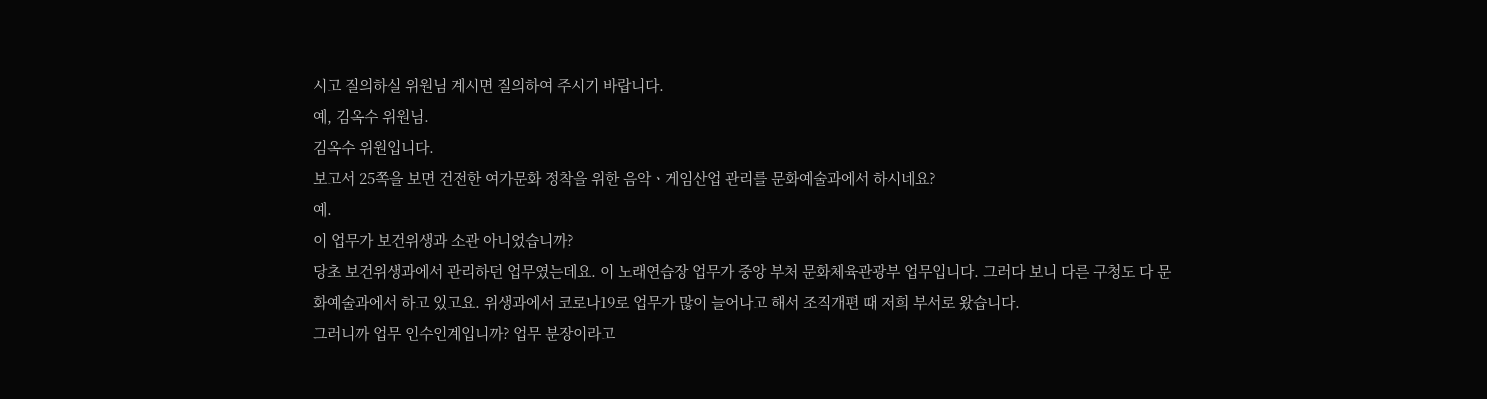시고 질의하실 위원님 계시면 질의하여 주시기 바랍니다.
예, 김옥수 위원님.
김옥수 위원입니다.
보고서 25쪽을 보면 건전한 여가문화 정착을 위한 음악ㆍ게임산업 관리를 문화예술과에서 하시네요?
예.
이 업무가 보건위생과 소관 아니었습니까?
당초 보건위생과에서 관리하던 업무였는데요. 이 노래연습장 업무가 중앙 부처 문화체육관광부 업무입니다. 그러다 보니 다른 구청도 다 문화예술과에서 하고 있고요. 위생과에서 코로나19로 업무가 많이 늘어나고 해서 조직개편 때 저희 부서로 왔습니다.
그러니까 업무 인수인계입니까? 업무 분장이라고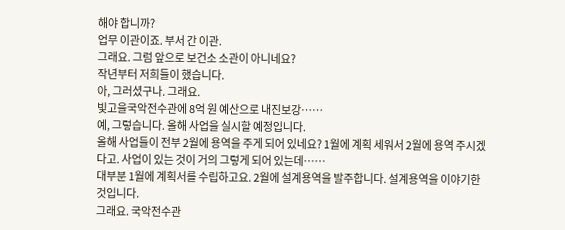해야 합니까?
업무 이관이죠. 부서 간 이관.
그래요. 그럼 앞으로 보건소 소관이 아니네요?
작년부터 저희들이 했습니다.
아, 그러셨구나. 그래요.
빛고을국악전수관에 8억 원 예산으로 내진보강……
예, 그렇습니다. 올해 사업을 실시할 예정입니다.
올해 사업들이 전부 2월에 용역을 주게 되어 있네요? 1월에 계획 세워서 2월에 용역 주시겠다고. 사업이 있는 것이 거의 그렇게 되어 있는데……
대부분 1월에 계획서를 수립하고요. 2월에 설계용역을 발주합니다. 설계용역을 이야기한 것입니다.
그래요. 국악전수관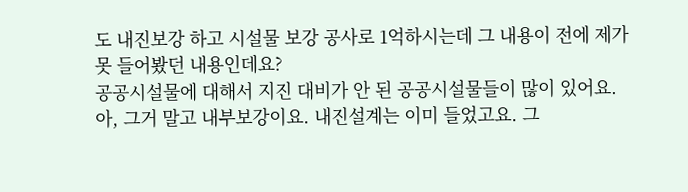도 내진보강 하고 시설물 보강 공사로 1억하시는데 그 내용이 전에 제가 못 들어봤던 내용인데요?
공공시설물에 대해서 지진 대비가 안 된 공공시설물들이 많이 있어요.
아, 그거 말고 내부보강이요. 내진설계는 이미 들었고요. 그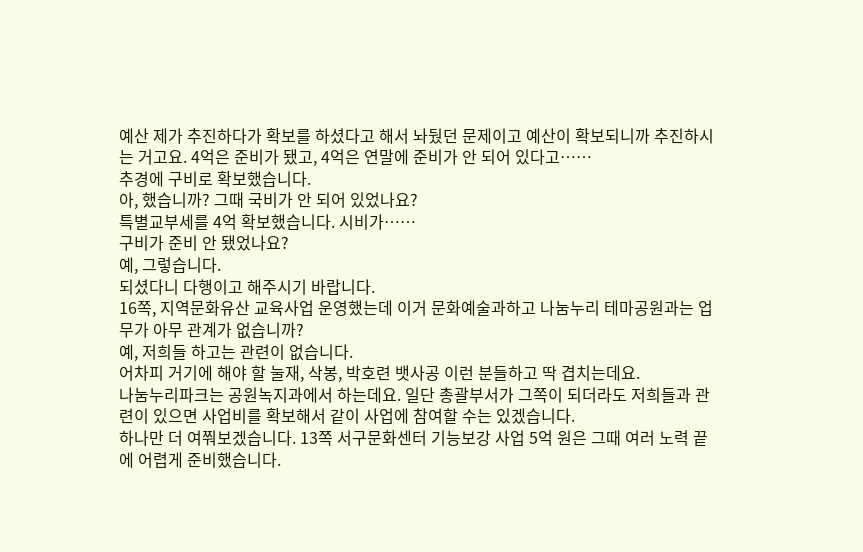예산 제가 추진하다가 확보를 하셨다고 해서 놔뒀던 문제이고 예산이 확보되니까 추진하시는 거고요. 4억은 준비가 됐고, 4억은 연말에 준비가 안 되어 있다고……
추경에 구비로 확보했습니다.
아, 했습니까? 그때 국비가 안 되어 있었나요?
특별교부세를 4억 확보했습니다. 시비가……
구비가 준비 안 됐었나요?
예, 그렇습니다.
되셨다니 다행이고 해주시기 바랍니다.
16쪽, 지역문화유산 교육사업 운영했는데 이거 문화예술과하고 나눔누리 테마공원과는 업무가 아무 관계가 없습니까?
예, 저희들 하고는 관련이 없습니다.
어차피 거기에 해야 할 눌재, 삭봉, 박호련 뱃사공 이런 분들하고 딱 겹치는데요.
나눔누리파크는 공원녹지과에서 하는데요. 일단 총괄부서가 그쪽이 되더라도 저희들과 관련이 있으면 사업비를 확보해서 같이 사업에 참여할 수는 있겠습니다.
하나만 더 여쭤보겠습니다. 13쪽 서구문화센터 기능보강 사업 5억 원은 그때 여러 노력 끝에 어렵게 준비했습니다.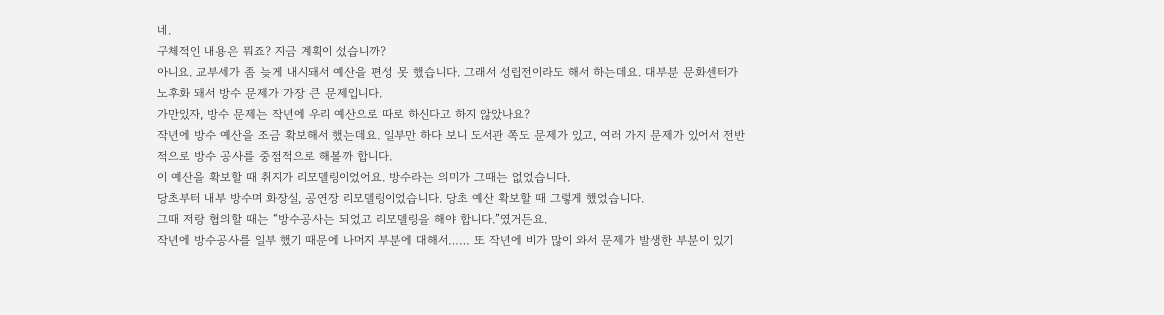네.
구체적인 내용은 뭐죠? 지금 계획이 섰습니까?
아니요. 교부세가 좀 늦게 내시돼서 예산을 편성 못 했습니다. 그래서 성립전이라도 해서 하는데요. 대부분 문화센터가 노후화 돼서 방수 문제가 가장 큰 문제입니다.
가만있자, 방수 문제는 작년에 우리 예산으로 따로 하신다고 하지 않았나요?
작년에 방수 예산을 조금 확보해서 했는데요. 일부만 하다 보니 도서관 쪽도 문제가 있고, 여러 가지 문제가 있어서 전반적으로 방수 공사를 중점적으로 해볼까 합니다.
이 예산을 확보할 때 취지가 리모델링이었어요. 방수라는 의미가 그때는 없었습니다.
당초부터 내부 방수며 화장실, 공연장 리모델링이었습니다. 당초 예산 확보할 때 그렇게 했었습니다.
그때 저랑 협의할 때는 “방수공사는 되었고 리모델링을 해야 합니다.”였거든요.
작년에 방수공사를 일부 했기 때문에 나머지 부분에 대해서…… 또 작년에 비가 많이 와서 문제가 발생한 부분이 있기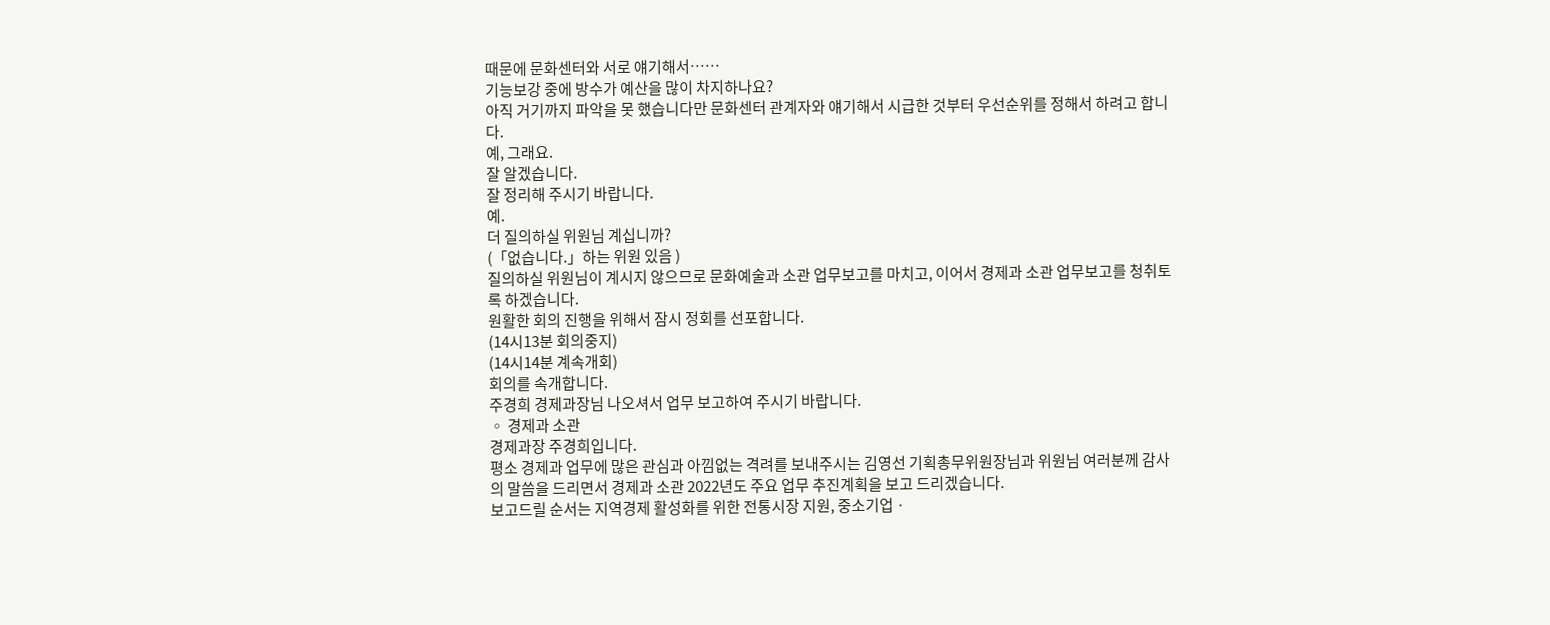때문에 문화센터와 서로 얘기해서……
기능보강 중에 방수가 예산을 많이 차지하나요?
아직 거기까지 파악을 못 했습니다만 문화센터 관계자와 얘기해서 시급한 것부터 우선순위를 정해서 하려고 합니다.
예, 그래요.
잘 알겠습니다.
잘 정리해 주시기 바랍니다.
예.
더 질의하실 위원님 계십니까?
(「없습니다.」하는 위원 있음 )
질의하실 위원님이 계시지 않으므로 문화예술과 소관 업무보고를 마치고, 이어서 경제과 소관 업무보고를 청취토록 하겠습니다.
원활한 회의 진행을 위해서 잠시 정회를 선포합니다.
(14시13분 회의중지)
(14시14분 계속개회)
회의를 속개합니다.
주경희 경제과장님 나오셔서 업무 보고하여 주시기 바랍니다.
◦ 경제과 소관
경제과장 주경희입니다.
평소 경제과 업무에 많은 관심과 아낌없는 격려를 보내주시는 김영선 기획총무위원장님과 위원님 여러분께 감사의 말씀을 드리면서 경제과 소관 2022년도 주요 업무 추진계획을 보고 드리겠습니다.
보고드릴 순서는 지역경제 활성화를 위한 전통시장 지원, 중소기업ㆍ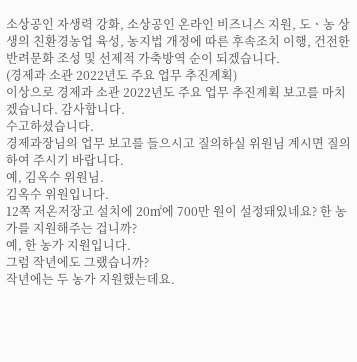소상공인 자생력 강화, 소상공인 온라인 비즈니스 지원, 도ㆍ농 상생의 친환경농업 육성, 농지법 개정에 따른 후속조치 이행, 건전한 반려문화 조성 및 선제적 가축방역 순이 되겠습니다.
(경제과 소관 2022년도 주요 업무 추진계획)
이상으로 경제과 소관 2022년도 주요 업무 추진계획 보고를 마치겠습니다. 감사합니다.
수고하셨습니다.
경제과장님의 업무 보고를 들으시고 질의하실 위원님 계시면 질의하여 주시기 바랍니다.
예, 김옥수 위원님.
김옥수 위원입니다.
12쪽 저온저장고 설치에 20㎡에 700만 원이 설정돼있네요? 한 농가를 지원해주는 겁니까?
예, 한 농가 지원입니다.
그럼 작년에도 그랬습니까?
작년에는 두 농가 지원했는데요.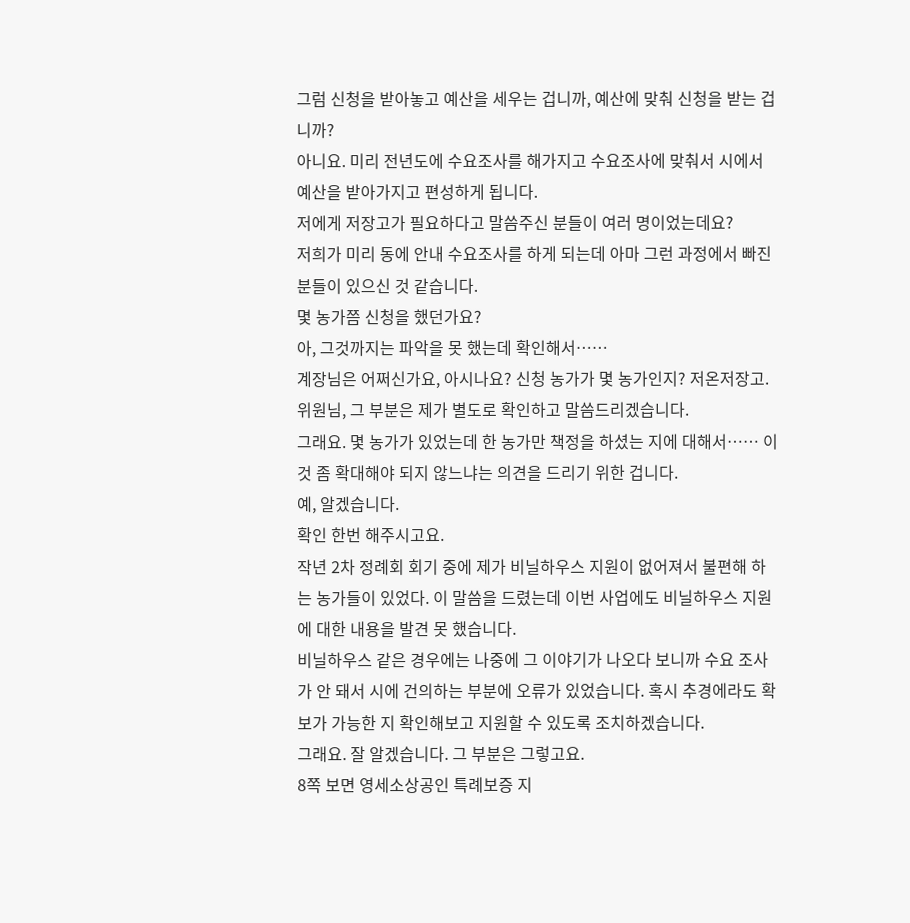그럼 신청을 받아놓고 예산을 세우는 겁니까, 예산에 맞춰 신청을 받는 겁니까?
아니요. 미리 전년도에 수요조사를 해가지고 수요조사에 맞춰서 시에서 예산을 받아가지고 편성하게 됩니다.
저에게 저장고가 필요하다고 말씀주신 분들이 여러 명이었는데요?
저희가 미리 동에 안내 수요조사를 하게 되는데 아마 그런 과정에서 빠진 분들이 있으신 것 같습니다.
몇 농가쯤 신청을 했던가요?
아, 그것까지는 파악을 못 했는데 확인해서……
계장님은 어쩌신가요, 아시나요? 신청 농가가 몇 농가인지? 저온저장고.
위원님, 그 부분은 제가 별도로 확인하고 말씀드리겠습니다.
그래요. 몇 농가가 있었는데 한 농가만 책정을 하셨는 지에 대해서…… 이것 좀 확대해야 되지 않느냐는 의견을 드리기 위한 겁니다.
예, 알겠습니다.
확인 한번 해주시고요.
작년 2차 정례회 회기 중에 제가 비닐하우스 지원이 없어져서 불편해 하는 농가들이 있었다. 이 말씀을 드렸는데 이번 사업에도 비닐하우스 지원에 대한 내용을 발견 못 했습니다.
비닐하우스 같은 경우에는 나중에 그 이야기가 나오다 보니까 수요 조사가 안 돼서 시에 건의하는 부분에 오류가 있었습니다. 혹시 추경에라도 확보가 가능한 지 확인해보고 지원할 수 있도록 조치하겠습니다.
그래요. 잘 알겠습니다. 그 부분은 그렇고요.
8쪽 보면 영세소상공인 특례보증 지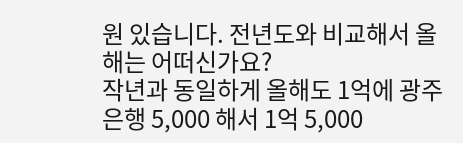원 있습니다. 전년도와 비교해서 올해는 어떠신가요?
작년과 동일하게 올해도 1억에 광주은행 5,000 해서 1억 5,000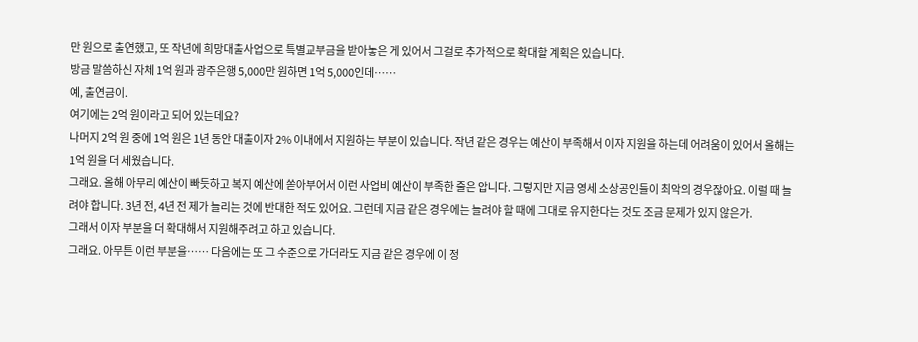만 원으로 출연했고, 또 작년에 희망대출사업으로 특별교부금을 받아놓은 게 있어서 그걸로 추가적으로 확대할 계획은 있습니다.
방금 말씀하신 자체 1억 원과 광주은행 5,000만 원하면 1억 5,000인데……
예, 출연금이.
여기에는 2억 원이라고 되어 있는데요?
나머지 2억 원 중에 1억 원은 1년 동안 대출이자 2% 이내에서 지원하는 부분이 있습니다. 작년 같은 경우는 예산이 부족해서 이자 지원을 하는데 어려움이 있어서 올해는 1억 원을 더 세웠습니다.
그래요. 올해 아무리 예산이 빠듯하고 복지 예산에 쏟아부어서 이런 사업비 예산이 부족한 줄은 압니다. 그렇지만 지금 영세 소상공인들이 최악의 경우잖아요. 이럴 때 늘려야 합니다. 3년 전, 4년 전 제가 늘리는 것에 반대한 적도 있어요. 그런데 지금 같은 경우에는 늘려야 할 때에 그대로 유지한다는 것도 조금 문제가 있지 않은가.
그래서 이자 부분을 더 확대해서 지원해주려고 하고 있습니다.
그래요. 아무튼 이런 부분을…… 다음에는 또 그 수준으로 가더라도 지금 같은 경우에 이 정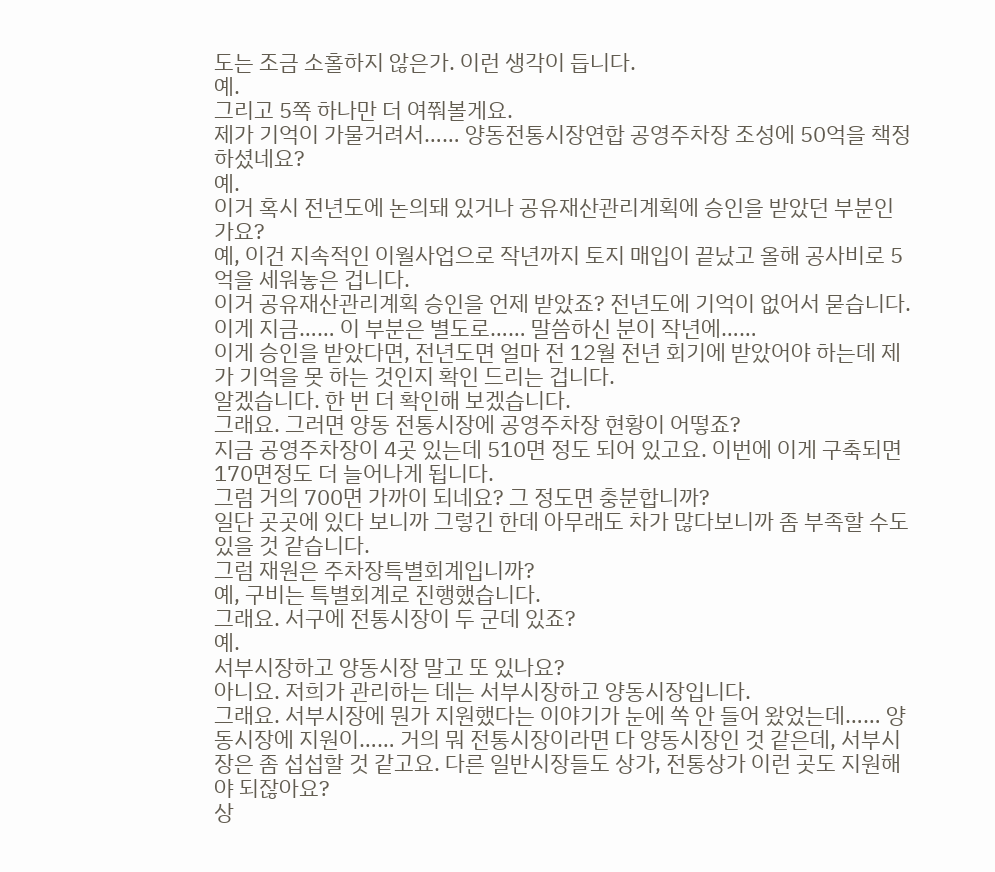도는 조금 소홀하지 않은가. 이런 생각이 듭니다.
예.
그리고 5쪽 하나만 더 여쭤볼게요.
제가 기억이 가물거려서…… 양동전통시장연합 공영주차장 조성에 50억을 책정하셨네요?
예.
이거 혹시 전년도에 논의돼 있거나 공유재산관리계획에 승인을 받았던 부분인가요?
예, 이건 지속적인 이월사업으로 작년까지 토지 매입이 끝났고 올해 공사비로 5억을 세워놓은 겁니다.
이거 공유재산관리계획 승인을 언제 받았죠? 전년도에 기억이 없어서 묻습니다.
이게 지금…… 이 부분은 별도로…… 말씀하신 분이 작년에……
이게 승인을 받았다면, 전년도면 얼마 전 12월 전년 회기에 받았어야 하는데 제가 기억을 못 하는 것인지 확인 드리는 겁니다.
알겠습니다. 한 번 더 확인해 보겠습니다.
그래요. 그러면 양동 전통시장에 공영주차장 현황이 어떻죠?
지금 공영주차장이 4곳 있는데 510면 정도 되어 있고요. 이번에 이게 구축되면 170면정도 더 늘어나게 됩니다.
그럼 거의 700면 가까이 되네요? 그 정도면 충분합니까?
일단 곳곳에 있다 보니까 그렇긴 한데 아무래도 차가 많다보니까 좀 부족할 수도 있을 것 같습니다.
그럼 재원은 주차장특별회계입니까?
예, 구비는 특별회계로 진행했습니다.
그래요. 서구에 전통시장이 두 군데 있죠?
예.
서부시장하고 양동시장 말고 또 있나요?
아니요. 저희가 관리하는 데는 서부시장하고 양동시장입니다.
그래요. 서부시장에 뭔가 지원했다는 이야기가 눈에 쏙 안 들어 왔었는데…… 양동시장에 지원이…… 거의 뭐 전통시장이라면 다 양동시장인 것 같은데, 서부시장은 좀 섭섭할 것 같고요. 다른 일반시장들도 상가, 전통상가 이런 곳도 지원해야 되잖아요?
상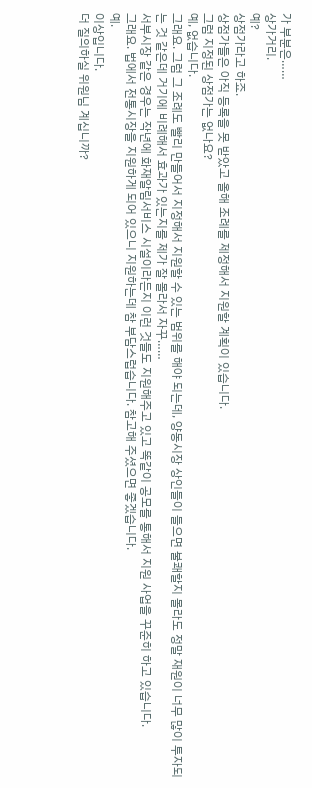가 부분은……
상가거리.
예?
상점가라고 하죠.
상점가들은 아직 등록을 못 받았고 올해 조례를 제정해서 지원할 계획이 있습니다.
그럼 지정된 상점가는 없나요?
예, 없습니다.
그래요. 그럼 그 조례도 빨리 만들어서 지정해서 지원할 수 있는 범위를 해야 되는데, 양동시장 상인들이 들으면 불쾌할지 몰라도 정말 재원이 너무 많이 투자되는 것 같은데 거기에 비례해서 효과가 있는지를 제가 잘 몰라서 자꾸……
서부시장 같은 경우는 작년에 화재알림서비스 시설이라든지 이런 것들도 지원해주고 있고 똑같이 공모를 통해서 지원 사업을 꾸준히 하고 있습니다.
그래요. 법에서 전통시장을 지원하게 되어 있으니 지원하는데 참 부담스럽습니다. 참고해 주셨으면 좋겠습니다.
예.
이상입니다.
더 질의하실 위원님 계십니까?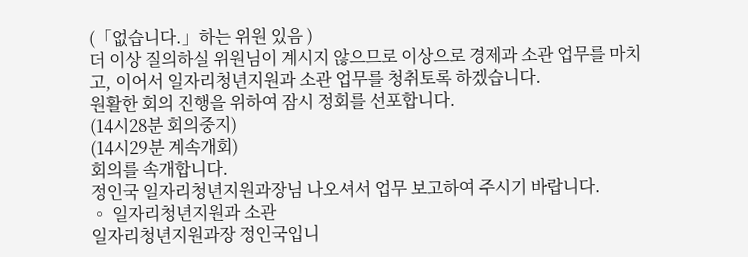(「없습니다.」하는 위원 있음 )
더 이상 질의하실 위원님이 계시지 않으므로 이상으로 경제과 소관 업무를 마치고, 이어서 일자리청년지원과 소관 업무를 청취토록 하겠습니다.
원활한 회의 진행을 위하여 잠시 정회를 선포합니다.
(14시28분 회의중지)
(14시29분 계속개회)
회의를 속개합니다.
정인국 일자리청년지원과장님 나오셔서 업무 보고하여 주시기 바랍니다.
◦ 일자리청년지원과 소관
일자리청년지원과장 정인국입니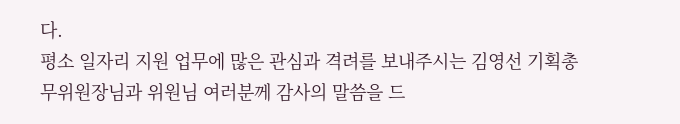다.
평소 일자리 지원 업무에 많은 관심과 격려를 보내주시는 김영선 기획총무위원장님과 위원님 여러분께 감사의 말씀을 드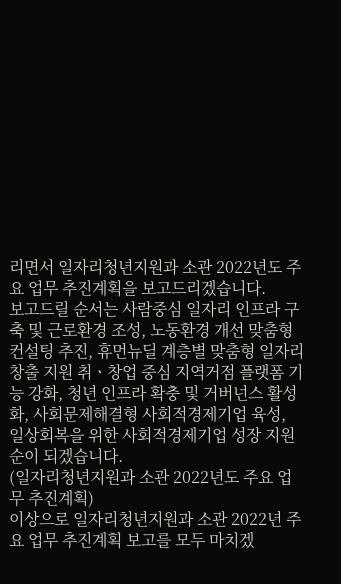리면서 일자리청년지원과 소관 2022년도 주요 업무 추진계획을 보고드리겠습니다.
보고드릴 순서는 사람중심 일자리 인프라 구축 및 근로환경 조성, 노동환경 개선 맞춤형 컨설팅 추진, 휴먼뉴딜 계층별 맞춤형 일자리 창출 지원 취ㆍ창업 중심 지역거점 플랫폼 기능 강화, 청년 인프라 확충 및 거버넌스 활성화, 사회문제해결형 사회적경제기업 육성, 일상회복을 위한 사회적경제기업 성장 지원 순이 되겠습니다.
(일자리청년지원과 소관 2022년도 주요 업무 추진계획)
이상으로 일자리청년지원과 소관 2022년 주요 업무 추진계획 보고를 모두 마치겠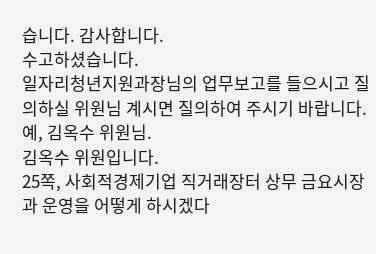습니다. 감사합니다.
수고하셨습니다.
일자리청년지원과장님의 업무보고를 들으시고 질의하실 위원님 계시면 질의하여 주시기 바랍니다.
예, 김옥수 위원님.
김옥수 위원입니다.
25쪽, 사회적경제기업 직거래장터 상무 금요시장과 운영을 어떻게 하시겠다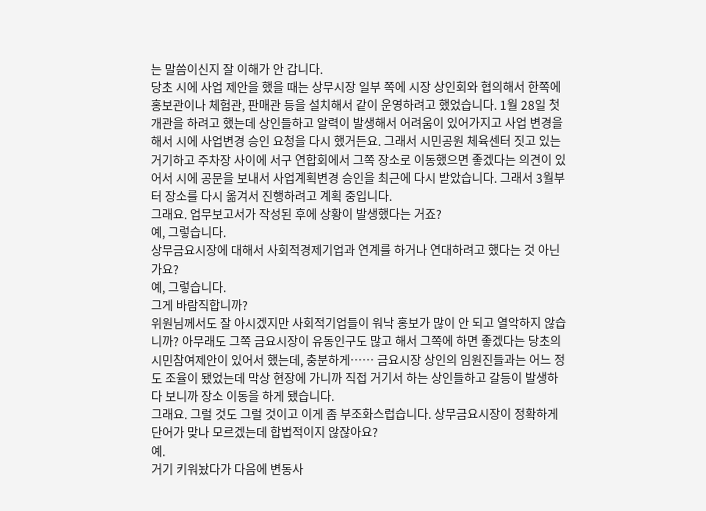는 말씀이신지 잘 이해가 안 갑니다.
당초 시에 사업 제안을 했을 때는 상무시장 일부 쪽에 시장 상인회와 협의해서 한쪽에 홍보관이나 체험관, 판매관 등을 설치해서 같이 운영하려고 했었습니다. 1월 28일 첫 개관을 하려고 했는데 상인들하고 알력이 발생해서 어려움이 있어가지고 사업 변경을 해서 시에 사업변경 승인 요청을 다시 했거든요. 그래서 시민공원 체육센터 짓고 있는 거기하고 주차장 사이에 서구 연합회에서 그쪽 장소로 이동했으면 좋겠다는 의견이 있어서 시에 공문을 보내서 사업계획변경 승인을 최근에 다시 받았습니다. 그래서 3월부터 장소를 다시 옮겨서 진행하려고 계획 중입니다.
그래요. 업무보고서가 작성된 후에 상황이 발생했다는 거죠?
예, 그렇습니다.
상무금요시장에 대해서 사회적경제기업과 연계를 하거나 연대하려고 했다는 것 아닌가요?
예, 그렇습니다.
그게 바람직합니까?
위원님께서도 잘 아시겠지만 사회적기업들이 워낙 홍보가 많이 안 되고 열악하지 않습니까? 아무래도 그쪽 금요시장이 유동인구도 많고 해서 그쪽에 하면 좋겠다는 당초의 시민참여제안이 있어서 했는데, 충분하게…… 금요시장 상인의 임원진들과는 어느 정도 조율이 됐었는데 막상 현장에 가니까 직접 거기서 하는 상인들하고 갈등이 발생하다 보니까 장소 이동을 하게 됐습니다.
그래요. 그럴 것도 그럴 것이고 이게 좀 부조화스럽습니다. 상무금요시장이 정확하게 단어가 맞나 모르겠는데 합법적이지 않잖아요?
예.
거기 키워놨다가 다음에 변동사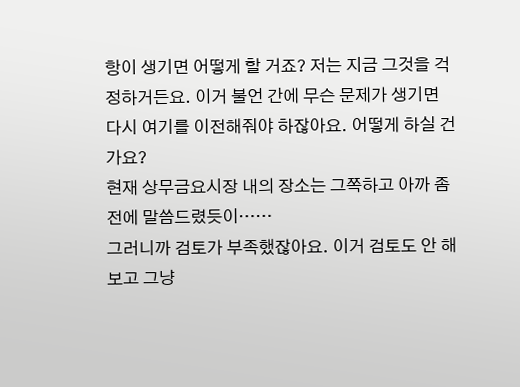항이 생기면 어떻게 할 거죠? 저는 지금 그것을 걱정하거든요. 이거 불언 간에 무슨 문제가 생기면 다시 여기를 이전해줘야 하잖아요. 어떻게 하실 건가요?
현재 상무금요시장 내의 장소는 그쪽하고 아까 좀 전에 말씀드렸듯이……
그러니까 검토가 부족했잖아요. 이거 검토도 안 해보고 그냥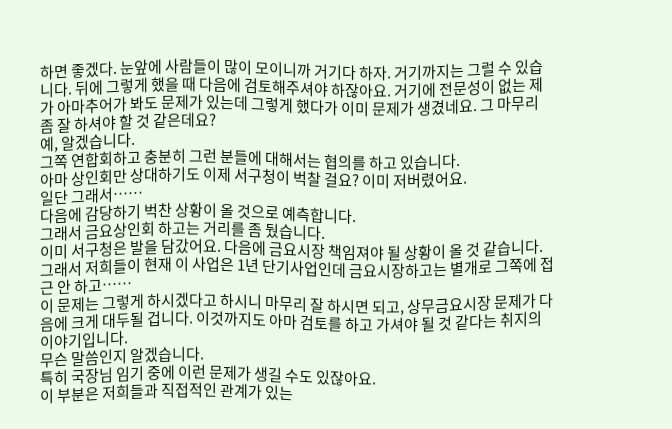하면 좋겠다. 눈앞에 사람들이 많이 모이니까 거기다 하자. 거기까지는 그럴 수 있습니다. 뒤에 그렇게 했을 때 다음에 검토해주셔야 하잖아요. 거기에 전문성이 없는 제가 아마추어가 봐도 문제가 있는데 그렇게 했다가 이미 문제가 생겼네요. 그 마무리 좀 잘 하셔야 할 것 같은데요?
예, 알겠습니다.
그쪽 연합회하고 충분히 그런 분들에 대해서는 협의를 하고 있습니다.
아마 상인회만 상대하기도 이제 서구청이 벅찰 걸요? 이미 저버렸어요.
일단 그래서……
다음에 감당하기 벅찬 상황이 올 것으로 예측합니다.
그래서 금요상인회 하고는 거리를 좀 뒀습니다.
이미 서구청은 발을 담갔어요. 다음에 금요시장 책임져야 될 상황이 올 것 같습니다.
그래서 저희들이 현재 이 사업은 1년 단기사업인데 금요시장하고는 별개로 그쪽에 접근 안 하고……
이 문제는 그렇게 하시겠다고 하시니 마무리 잘 하시면 되고, 상무금요시장 문제가 다음에 크게 대두될 겁니다. 이것까지도 아마 검토를 하고 가셔야 될 것 같다는 취지의 이야기입니다.
무슨 말씀인지 알겠습니다.
특히 국장님 임기 중에 이런 문제가 생길 수도 있잖아요.
이 부분은 저희들과 직접적인 관계가 있는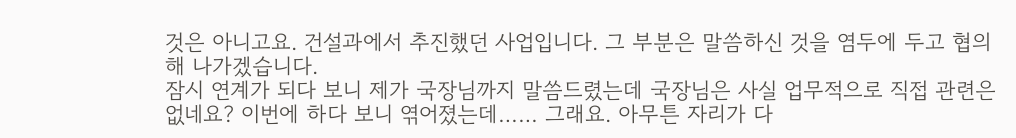것은 아니고요. 건설과에서 추진했던 사업입니다. 그 부분은 말씀하신 것을 염두에 두고 협의해 나가겠습니다.
잠시 연계가 되다 보니 제가 국장님까지 말씀드렸는데 국장님은 사실 업무적으로 직접 관련은 없네요? 이번에 하다 보니 엮어졌는데…… 그래요. 아무튼 자리가 다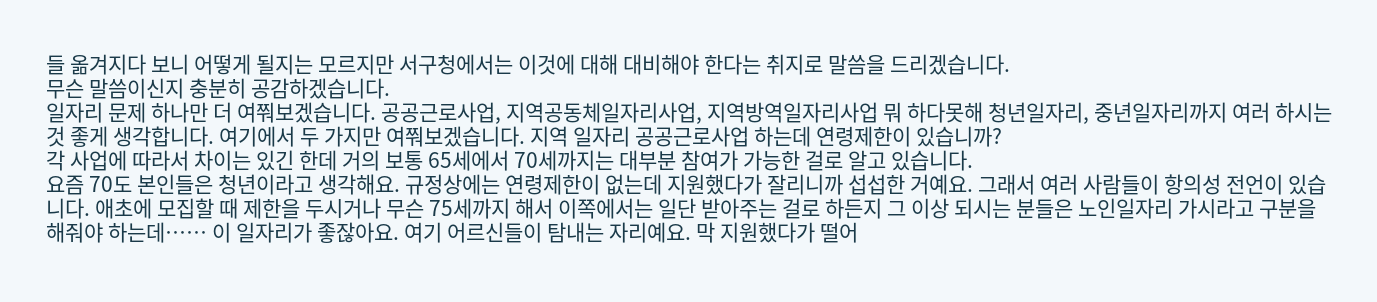들 옮겨지다 보니 어떻게 될지는 모르지만 서구청에서는 이것에 대해 대비해야 한다는 취지로 말씀을 드리겠습니다.
무슨 말씀이신지 충분히 공감하겠습니다.
일자리 문제 하나만 더 여쭤보겠습니다. 공공근로사업, 지역공동체일자리사업, 지역방역일자리사업 뭐 하다못해 청년일자리, 중년일자리까지 여러 하시는 것 좋게 생각합니다. 여기에서 두 가지만 여쭤보겠습니다. 지역 일자리 공공근로사업 하는데 연령제한이 있습니까?
각 사업에 따라서 차이는 있긴 한데 거의 보통 65세에서 70세까지는 대부분 참여가 가능한 걸로 알고 있습니다.
요즘 70도 본인들은 청년이라고 생각해요. 규정상에는 연령제한이 없는데 지원했다가 잘리니까 섭섭한 거예요. 그래서 여러 사람들이 항의성 전언이 있습니다. 애초에 모집할 때 제한을 두시거나 무슨 75세까지 해서 이쪽에서는 일단 받아주는 걸로 하든지 그 이상 되시는 분들은 노인일자리 가시라고 구분을 해줘야 하는데…… 이 일자리가 좋잖아요. 여기 어르신들이 탐내는 자리예요. 막 지원했다가 떨어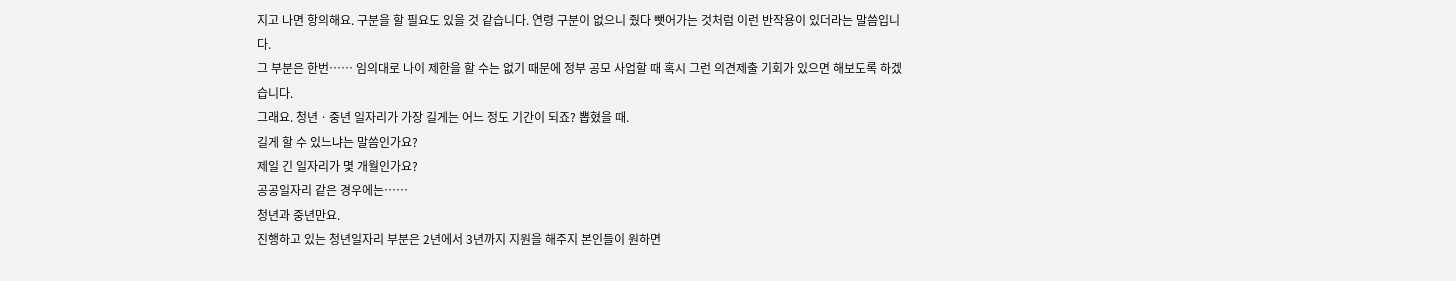지고 나면 항의해요. 구분을 할 필요도 있을 것 같습니다. 연령 구분이 없으니 줬다 뺏어가는 것처럼 이런 반작용이 있더라는 말씀입니다.
그 부분은 한번…… 임의대로 나이 제한을 할 수는 없기 때문에 정부 공모 사업할 때 혹시 그런 의견제출 기회가 있으면 해보도록 하겠습니다.
그래요. 청년ㆍ중년 일자리가 가장 길게는 어느 정도 기간이 되죠? 뽑혔을 때.
길게 할 수 있느냐는 말씀인가요?
제일 긴 일자리가 몇 개월인가요?
공공일자리 같은 경우에는……
청년과 중년만요.
진행하고 있는 청년일자리 부분은 2년에서 3년까지 지원을 해주지 본인들이 원하면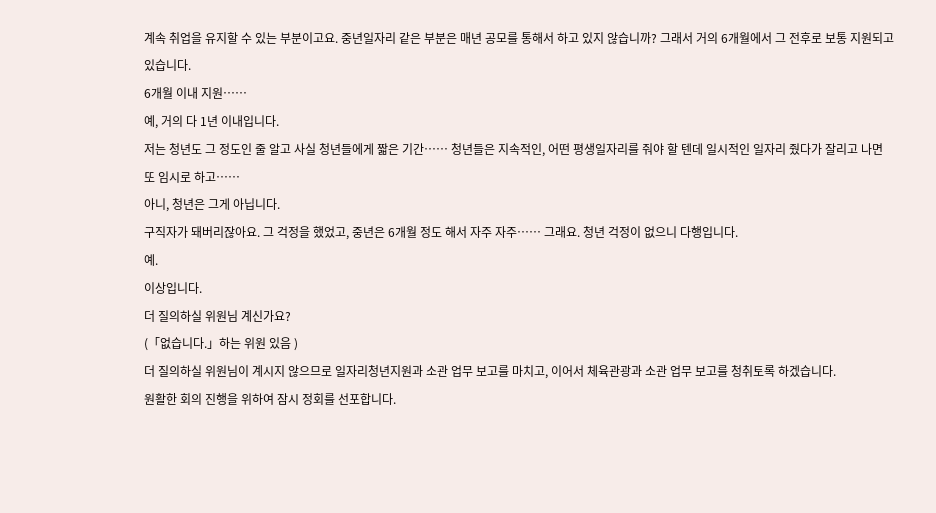계속 취업을 유지할 수 있는 부분이고요. 중년일자리 같은 부분은 매년 공모를 통해서 하고 있지 않습니까? 그래서 거의 6개월에서 그 전후로 보통 지원되고 있습니다.
6개월 이내 지원……
예, 거의 다 1년 이내입니다.
저는 청년도 그 정도인 줄 알고 사실 청년들에게 짧은 기간…… 청년들은 지속적인, 어떤 평생일자리를 줘야 할 텐데 일시적인 일자리 줬다가 잘리고 나면 또 임시로 하고……
아니, 청년은 그게 아닙니다.
구직자가 돼버리잖아요. 그 걱정을 했었고, 중년은 6개월 정도 해서 자주 자주…… 그래요. 청년 걱정이 없으니 다행입니다.
예.
이상입니다.
더 질의하실 위원님 계신가요?
(「없습니다.」하는 위원 있음 )
더 질의하실 위원님이 계시지 않으므로 일자리청년지원과 소관 업무 보고를 마치고, 이어서 체육관광과 소관 업무 보고를 청취토록 하겠습니다.
원활한 회의 진행을 위하여 잠시 정회를 선포합니다.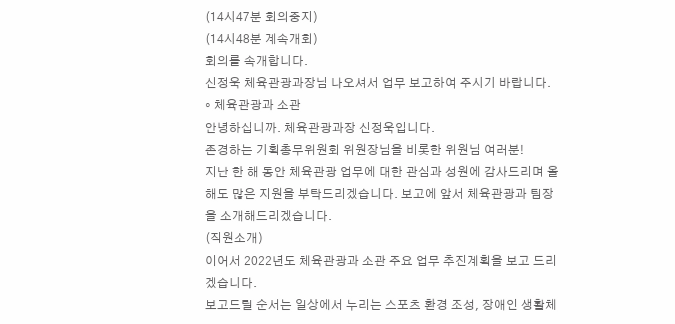(14시47분 회의중지)
(14시48분 계속개회)
회의를 속개합니다.
신정욱 체육관광과장님 나오셔서 업무 보고하여 주시기 바랍니다.
◦ 체육관광과 소관
안녕하십니까. 체육관광과장 신정욱입니다.
존경하는 기획총무위원회 위원장님을 비롯한 위원님 여러분!
지난 한 해 동안 체육관광 업무에 대한 관심과 성원에 감사드리며 올해도 많은 지원을 부탁드리겠습니다. 보고에 앞서 체육관광과 팀장을 소개해드리겠습니다.
(직원소개)
이어서 2022년도 체육관광과 소관 주요 업무 추진계획을 보고 드리겠습니다.
보고드릴 순서는 일상에서 누리는 스포츠 환경 조성, 장애인 생활체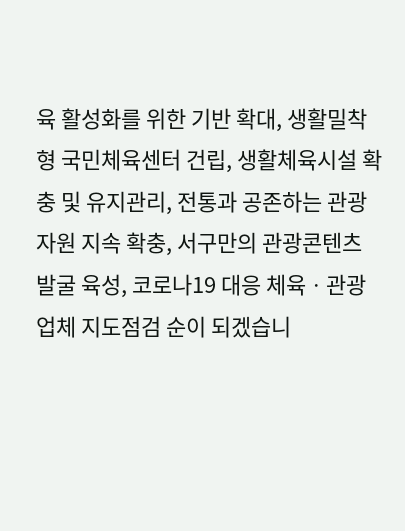육 활성화를 위한 기반 확대, 생활밀착형 국민체육센터 건립, 생활체육시설 확충 및 유지관리, 전통과 공존하는 관광자원 지속 확충, 서구만의 관광콘텐츠 발굴 육성, 코로나19 대응 체육ㆍ관광업체 지도점검 순이 되겠습니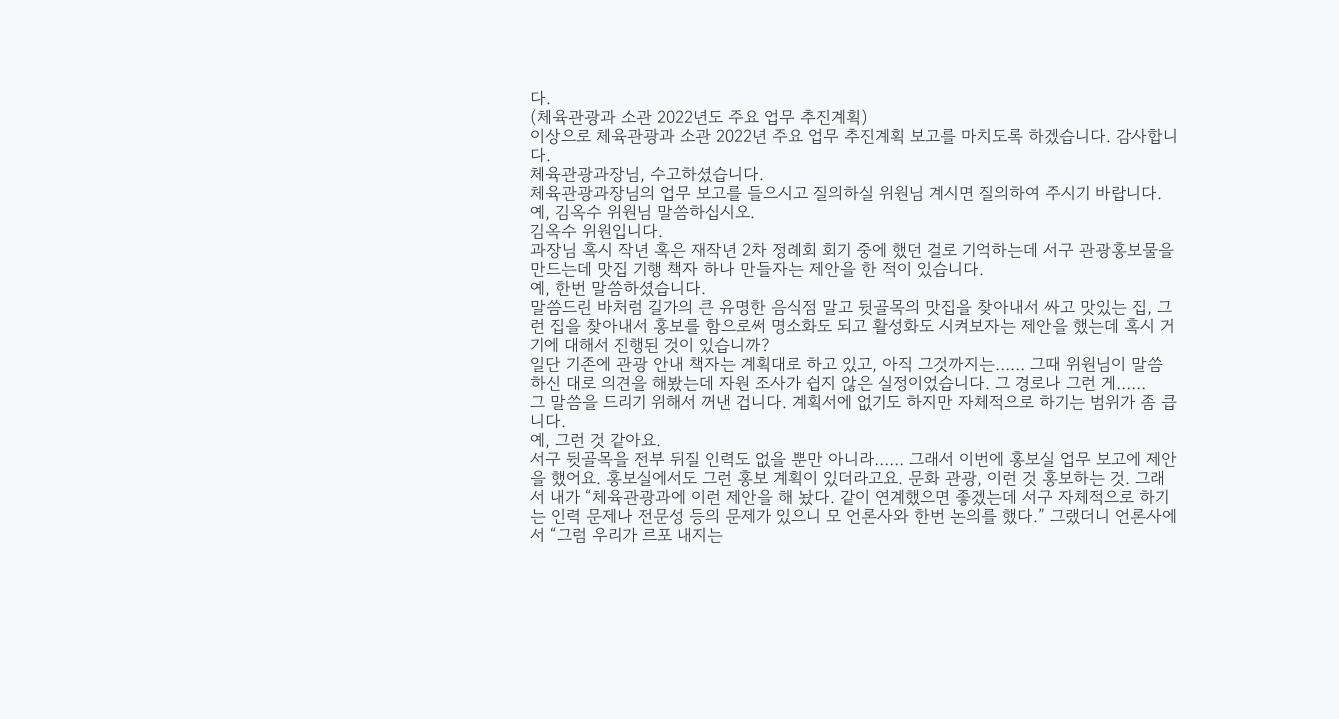다.
(체육관광과 소관 2022년도 주요 업무 추진계획)
이상으로 체육관광과 소관 2022년 주요 업무 추진계획 보고를 마치도록 하겠습니다. 감사합니다.
체육관광과장님, 수고하셨습니다.
체육관광과장님의 업무 보고를 들으시고 질의하실 위원님 계시면 질의하여 주시기 바랍니다.
예, 김옥수 위원님 말씀하십시오.
김옥수 위원입니다.
과장님 혹시 작년 혹은 재작년 2차 정례회 회기 중에 했던 걸로 기억하는데 서구 관광홍보물을 만드는데 맛집 기행 책자 하나 만들자는 제안을 한 적이 있습니다.
예, 한번 말씀하셨습니다.
말씀드린 바처럼 길가의 큰 유명한 음식점 말고 뒷골목의 맛집을 찾아내서 싸고 맛있는 집, 그런 집을 찾아내서 홍보를 함으로써 명소화도 되고 활성화도 시켜보자는 제안을 했는데 혹시 거기에 대해서 진행된 것이 있습니까?
일단 기존에 관광 안내 책자는 계획대로 하고 있고, 아직 그것까지는…… 그때 위원님이 말씀하신 대로 의견을 해봤는데 자원 조사가 쉽지 않은 실정이었습니다. 그 경로나 그런 게……
그 말씀을 드리기 위해서 꺼낸 겁니다. 계획서에 없기도 하지만 자체적으로 하기는 범위가 좀 큽니다.
예, 그런 것 같아요.
서구 뒷골목을 전부 뒤질 인력도 없을 뿐만 아니라…… 그래서 이번에 홍보실 업무 보고에 제안을 했어요. 홍보실에서도 그런 홍보 계획이 있더라고요. 문화 관광, 이런 것 홍보하는 것. 그래서 내가 “체육관광과에 이런 제안을 해 놨다. 같이 연계했으면 좋겠는데 서구 자체적으로 하기는 인력 문제나 전문성 등의 문제가 있으니 모 언론사와 한번 논의를 했다.” 그랬더니 언론사에서 “그럼 우리가 르포 내지는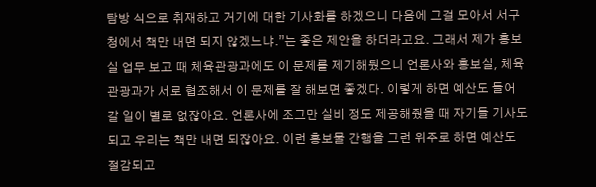탐방 식으로 취재하고 거기에 대한 기사화를 하겠으니 다음에 그걸 모아서 서구청에서 책만 내면 되지 않겠느냐.”는 좋은 제안을 하더라고요. 그래서 제가 홍보실 업무 보고 때 체육관광과에도 이 문제를 제기해뒀으니 언론사와 홍보실, 체육관광과가 서로 협조해서 이 문제를 잘 해보면 좋겠다. 이렇게 하면 예산도 들어 갈 일이 별로 없잖아요. 언론사에 조그만 실비 정도 제공해줬을 때 자기들 기사도 되고 우리는 책만 내면 되잖아요. 이런 홍보물 간행을 그런 위주로 하면 예산도 절감되고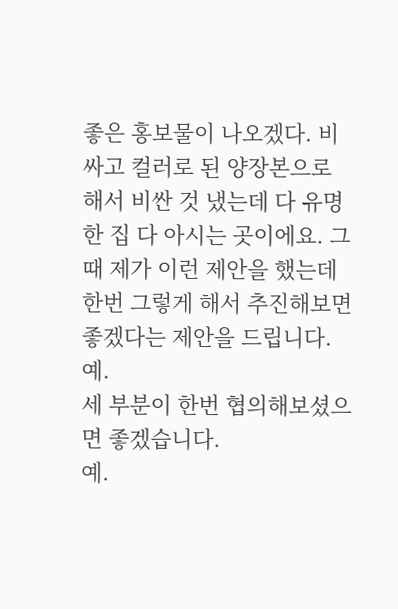좋은 홍보물이 나오겠다. 비싸고 컬러로 된 양장본으로 해서 비싼 것 냈는데 다 유명한 집 다 아시는 곳이에요. 그때 제가 이런 제안을 했는데 한번 그렇게 해서 추진해보면 좋겠다는 제안을 드립니다.
예.
세 부분이 한번 협의해보셨으면 좋겠습니다.
예.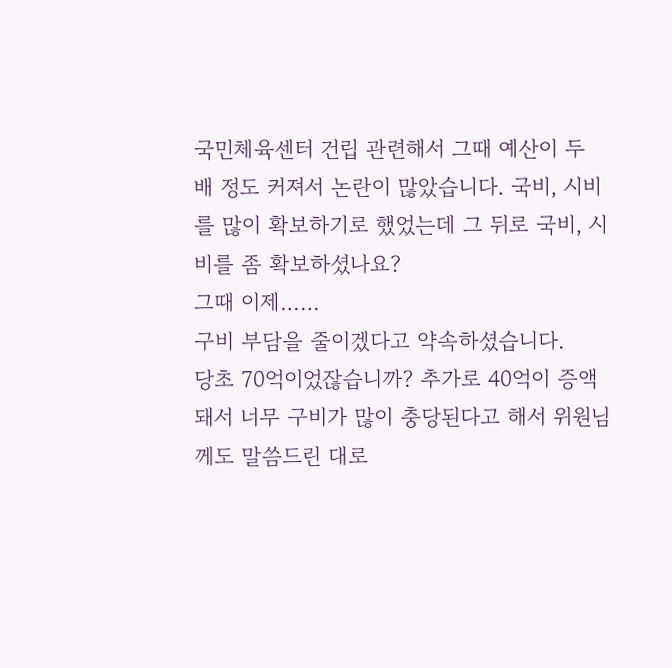국민체육센터 건립 관련해서 그때 예산이 두 배 정도 커져서 논란이 많았습니다. 국비, 시비를 많이 확보하기로 했었는데 그 뒤로 국비, 시비를 좀 확보하셨나요?
그때 이제……
구비 부담을 줄이겠다고 약속하셨습니다.
당초 70억이었잖습니까? 추가로 40억이 증액돼서 너무 구비가 많이 충당된다고 해서 위원님께도 말씀드린 대로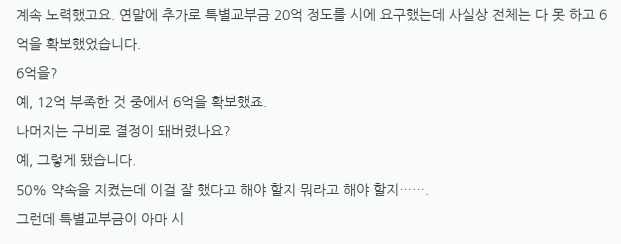계속 노력했고요. 연말에 추가로 특별교부금 20억 정도를 시에 요구했는데 사실상 전체는 다 못 하고 6억을 확보했었습니다.
6억을?
예, 12억 부족한 것 중에서 6억을 확보했죠.
나머지는 구비로 결정이 돼버렸나요?
예, 그렇게 됐습니다.
50% 약속을 지켰는데 이걸 잘 했다고 해야 할지 뭐라고 해야 할지…….
그런데 특별교부금이 아마 시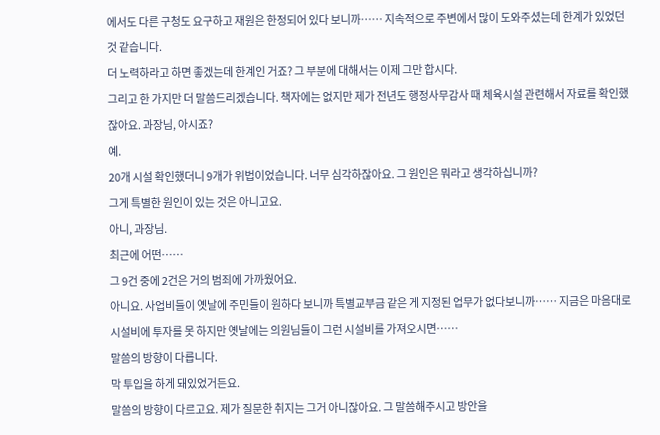에서도 다른 구청도 요구하고 재원은 한정되어 있다 보니까…… 지속적으로 주변에서 많이 도와주셨는데 한계가 있었던 것 같습니다.
더 노력하라고 하면 좋겠는데 한계인 거죠? 그 부분에 대해서는 이제 그만 합시다.
그리고 한 가지만 더 말씀드리겠습니다. 책자에는 없지만 제가 전년도 행정사무감사 때 체육시설 관련해서 자료를 확인했잖아요. 과장님, 아시죠?
예.
20개 시설 확인했더니 9개가 위법이었습니다. 너무 심각하잖아요. 그 원인은 뭐라고 생각하십니까?
그게 특별한 원인이 있는 것은 아니고요.
아니, 과장님.
최근에 어떤……
그 9건 중에 2건은 거의 범죄에 가까웠어요.
아니요. 사업비들이 옛날에 주민들이 원하다 보니까 특별교부금 같은 게 지정된 업무가 없다보니까…… 지금은 마음대로 시설비에 투자를 못 하지만 옛날에는 의원님들이 그런 시설비를 가져오시면……
말씀의 방향이 다릅니다.
막 투입을 하게 돼있었거든요.
말씀의 방향이 다르고요. 제가 질문한 취지는 그거 아니잖아요. 그 말씀해주시고 방안을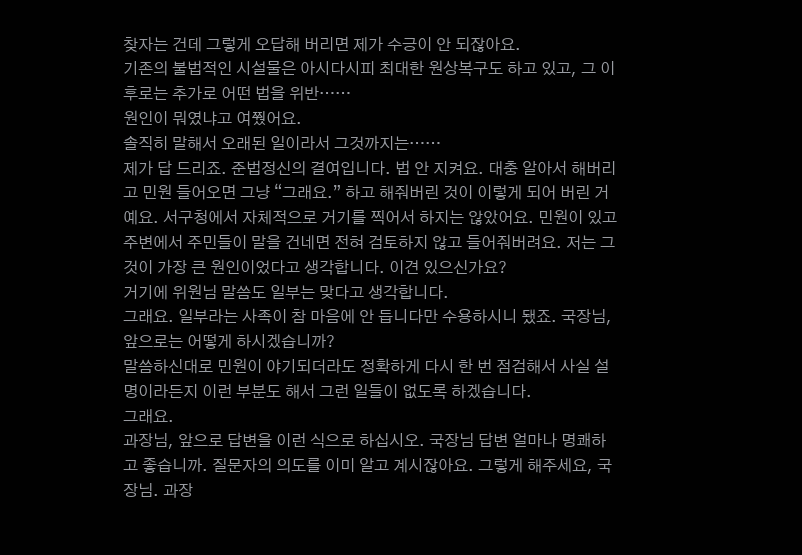찾자는 건데 그렇게 오답해 버리면 제가 수긍이 안 되잖아요.
기존의 불법적인 시설물은 아시다시피 최대한 원상복구도 하고 있고, 그 이후로는 추가로 어떤 법을 위반……
원인이 뭐였냐고 여쭸어요.
솔직히 말해서 오래된 일이라서 그것까지는……
제가 답 드리죠. 준법정신의 결여입니다. 법 안 지켜요. 대충 알아서 해버리고 민원 들어오면 그냥 “그래요.” 하고 해줘버린 것이 이렇게 되어 버린 거예요. 서구청에서 자체적으로 거기를 찍어서 하지는 않았어요. 민원이 있고 주변에서 주민들이 말을 건네면 전혀 검토하지 않고 들어줘버려요. 저는 그것이 가장 큰 원인이었다고 생각합니다. 이견 있으신가요?
거기에 위원님 말씀도 일부는 맞다고 생각합니다.
그래요. 일부라는 사족이 참 마음에 안 듭니다만 수용하시니 됐죠. 국장님, 앞으로는 어떻게 하시겠습니까?
말씀하신대로 민원이 야기되더라도 정확하게 다시 한 번 점검해서 사실 설명이라든지 이런 부분도 해서 그런 일들이 없도록 하겠습니다.
그래요.
과장님, 앞으로 답변을 이런 식으로 하십시오. 국장님 답변 얼마나 명쾌하고 좋습니까. 질문자의 의도를 이미 알고 계시잖아요. 그렇게 해주세요, 국장님. 과장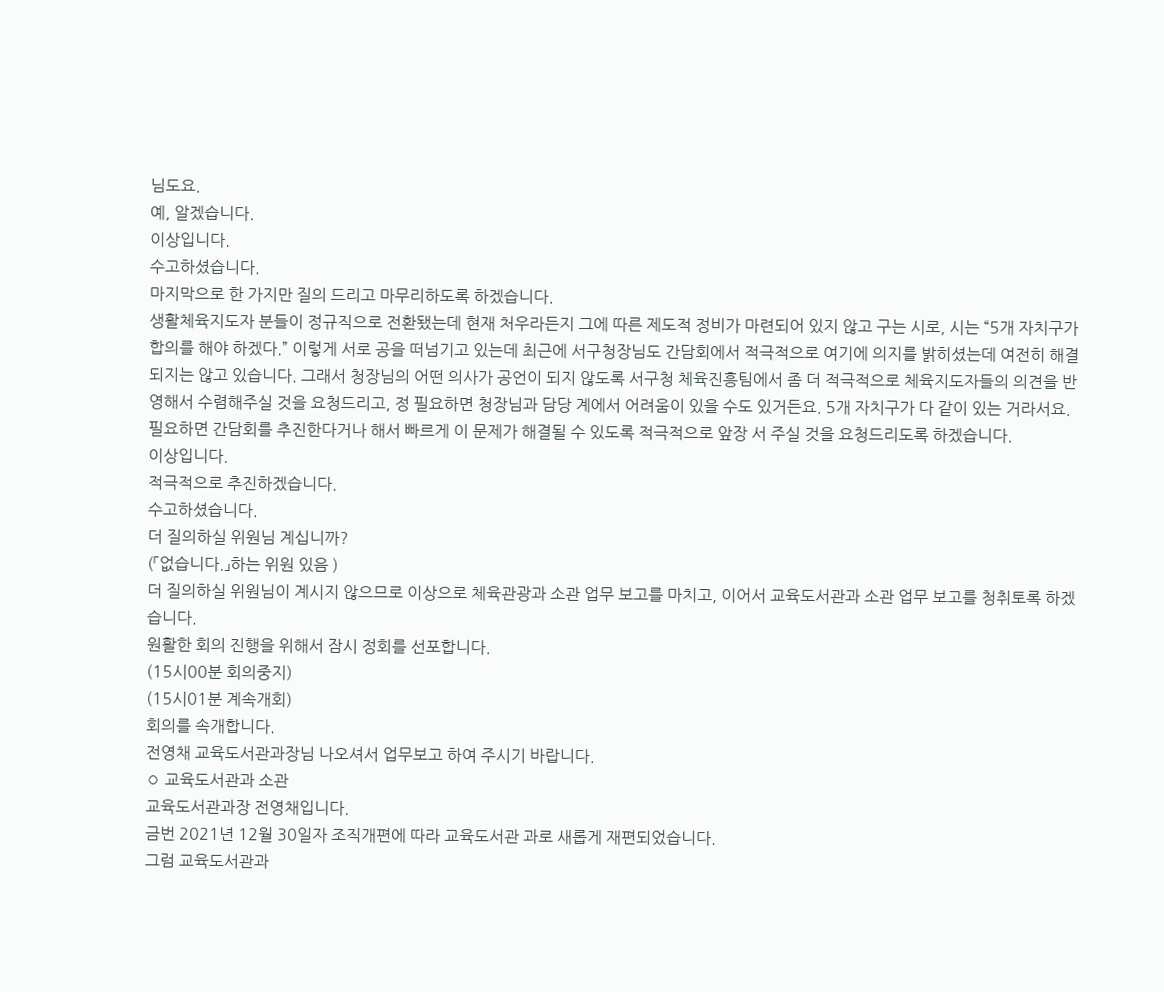님도요.
예, 알겠습니다.
이상입니다.
수고하셨습니다.
마지막으로 한 가지만 질의 드리고 마무리하도록 하겠습니다.
생활체육지도자 분들이 정규직으로 전환됐는데 현재 처우라든지 그에 따른 제도적 정비가 마련되어 있지 않고 구는 시로, 시는 “5개 자치구가 합의를 해야 하겠다.” 이렇게 서로 공을 떠넘기고 있는데 최근에 서구청장님도 간담회에서 적극적으로 여기에 의지를 밝히셨는데 여전히 해결되지는 않고 있습니다. 그래서 청장님의 어떤 의사가 공언이 되지 않도록 서구청 체육진흥팀에서 좀 더 적극적으로 체육지도자들의 의견을 반영해서 수렴해주실 것을 요청드리고, 정 필요하면 청장님과 담당 계에서 어려움이 있을 수도 있거든요. 5개 자치구가 다 같이 있는 거라서요. 필요하면 간담회를 추진한다거나 해서 빠르게 이 문제가 해결될 수 있도록 적극적으로 앞장 서 주실 것을 요청드리도록 하겠습니다.
이상입니다.
적극적으로 추진하겠습니다.
수고하셨습니다.
더 질의하실 위원님 계십니까?
(「없습니다.」하는 위원 있음 )
더 질의하실 위원님이 계시지 않으므로 이상으로 체육관광과 소관 업무 보고를 마치고, 이어서 교육도서관과 소관 업무 보고를 청취토록 하겠습니다.
원활한 회의 진행을 위해서 잠시 정회를 선포합니다.
(15시00분 회의중지)
(15시01분 계속개회)
회의를 속개합니다.
전영채 교육도서관과장님 나오셔서 업무보고 하여 주시기 바랍니다.
◦ 교육도서관과 소관
교육도서관과장 전영채입니다.
금번 2021년 12월 30일자 조직개편에 따라 교육도서관 과로 새롭게 재편되었습니다.
그럼 교육도서관과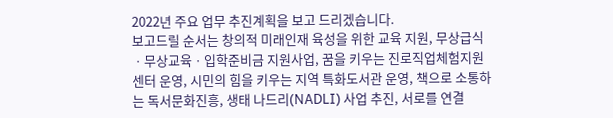2022년 주요 업무 추진계획을 보고 드리겠습니다.
보고드릴 순서는 창의적 미래인재 육성을 위한 교육 지원, 무상급식ㆍ무상교육ㆍ입학준비금 지원사업, 꿈을 키우는 진로직업체험지원센터 운영, 시민의 힘을 키우는 지역 특화도서관 운영, 책으로 소통하는 독서문화진흥, 생태 나드리(NADLI) 사업 추진, 서로를 연결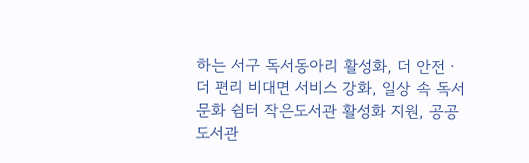하는 서구 독서동아리 활성화, 더 안전ㆍ더 편리 비대면 서비스 강화, 일상 속 독서문화 쉼터 작은도서관 활성화 지원, 공공도서관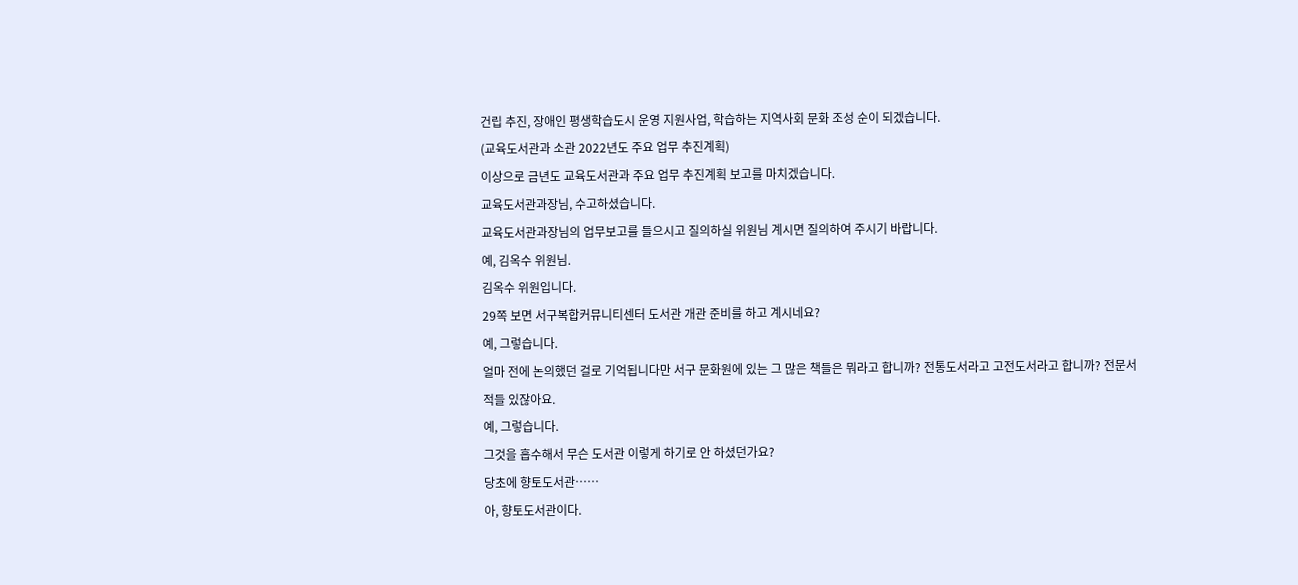건립 추진, 장애인 평생학습도시 운영 지원사업, 학습하는 지역사회 문화 조성 순이 되겠습니다.
(교육도서관과 소관 2022년도 주요 업무 추진계획)
이상으로 금년도 교육도서관과 주요 업무 추진계획 보고를 마치겠습니다.
교육도서관과장님, 수고하셨습니다.
교육도서관과장님의 업무보고를 들으시고 질의하실 위원님 계시면 질의하여 주시기 바랍니다.
예, 김옥수 위원님.
김옥수 위원입니다.
29쪽 보면 서구복합커뮤니티센터 도서관 개관 준비를 하고 계시네요?
예, 그렇습니다.
얼마 전에 논의했던 걸로 기억됩니다만 서구 문화원에 있는 그 많은 책들은 뭐라고 합니까? 전통도서라고 고전도서라고 합니까? 전문서적들 있잖아요.
예, 그렇습니다.
그것을 흡수해서 무슨 도서관 이렇게 하기로 안 하셨던가요?
당초에 향토도서관……
아, 향토도서관이다.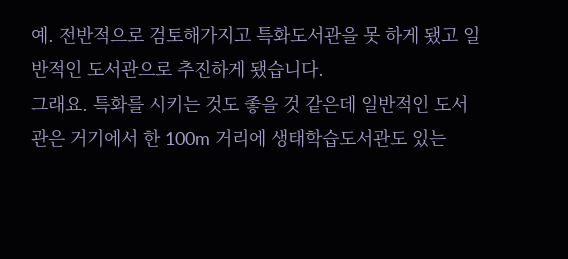예. 전반적으로 검토해가지고 특화도서관을 못 하게 됐고 일반적인 도서관으로 추진하게 됐습니다.
그래요. 특화를 시키는 것도 좋을 것 같은데 일반적인 도서관은 거기에서 한 100m 거리에 생태학습도서관도 있는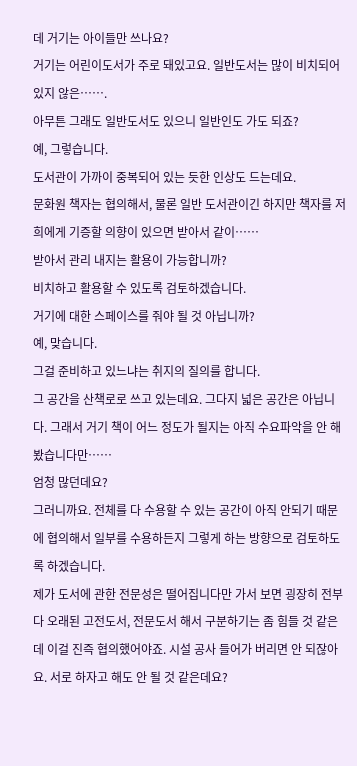데 거기는 아이들만 쓰나요?
거기는 어린이도서가 주로 돼있고요. 일반도서는 많이 비치되어 있지 않은…….
아무튼 그래도 일반도서도 있으니 일반인도 가도 되죠?
예, 그렇습니다.
도서관이 가까이 중복되어 있는 듯한 인상도 드는데요.
문화원 책자는 협의해서, 물론 일반 도서관이긴 하지만 책자를 저희에게 기증할 의향이 있으면 받아서 같이……
받아서 관리 내지는 활용이 가능합니까?
비치하고 활용할 수 있도록 검토하겠습니다.
거기에 대한 스페이스를 줘야 될 것 아닙니까?
예, 맞습니다.
그걸 준비하고 있느냐는 취지의 질의를 합니다.
그 공간을 산책로로 쓰고 있는데요. 그다지 넓은 공간은 아닙니다. 그래서 거기 책이 어느 정도가 될지는 아직 수요파악을 안 해봤습니다만……
엄청 많던데요?
그러니까요. 전체를 다 수용할 수 있는 공간이 아직 안되기 때문에 협의해서 일부를 수용하든지 그렇게 하는 방향으로 검토하도록 하겠습니다.
제가 도서에 관한 전문성은 떨어집니다만 가서 보면 굉장히 전부 다 오래된 고전도서, 전문도서 해서 구분하기는 좀 힘들 것 같은데 이걸 진즉 협의했어야죠. 시설 공사 들어가 버리면 안 되잖아요. 서로 하자고 해도 안 될 것 같은데요?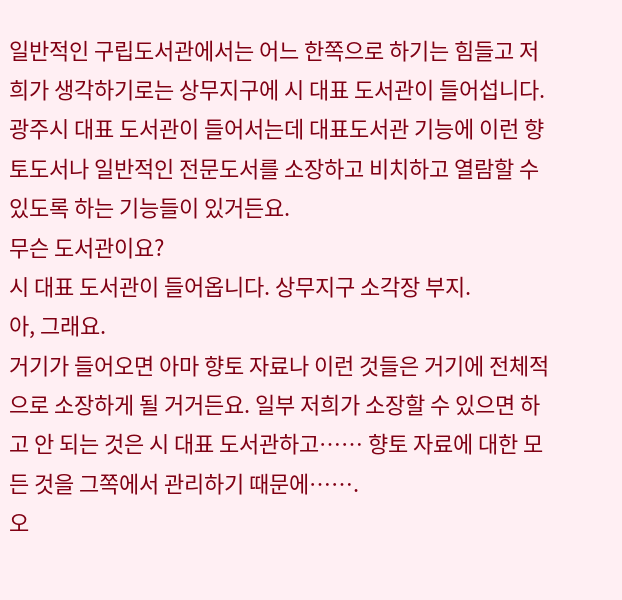일반적인 구립도서관에서는 어느 한쪽으로 하기는 힘들고 저희가 생각하기로는 상무지구에 시 대표 도서관이 들어섭니다. 광주시 대표 도서관이 들어서는데 대표도서관 기능에 이런 향토도서나 일반적인 전문도서를 소장하고 비치하고 열람할 수 있도록 하는 기능들이 있거든요.
무슨 도서관이요?
시 대표 도서관이 들어옵니다. 상무지구 소각장 부지.
아, 그래요.
거기가 들어오면 아마 향토 자료나 이런 것들은 거기에 전체적으로 소장하게 될 거거든요. 일부 저희가 소장할 수 있으면 하고 안 되는 것은 시 대표 도서관하고…… 향토 자료에 대한 모든 것을 그쪽에서 관리하기 때문에…….
오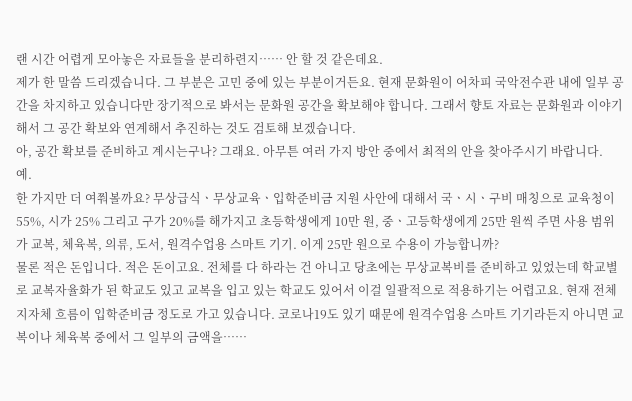랜 시간 어렵게 모아놓은 자료들을 분리하련지…… 안 할 것 같은데요.
제가 한 말씀 드리겠습니다. 그 부분은 고민 중에 있는 부분이거든요. 현재 문화원이 어차피 국악전수관 내에 일부 공간을 차지하고 있습니다만 장기적으로 봐서는 문화원 공간을 확보해야 합니다. 그래서 향토 자료는 문화원과 이야기해서 그 공간 확보와 연계해서 추진하는 것도 검토해 보겠습니다.
아, 공간 확보를 준비하고 계시는구나? 그래요. 아무튼 여러 가지 방안 중에서 최적의 안을 찾아주시기 바랍니다.
예.
한 가지만 더 여쭤볼까요? 무상급식ㆍ무상교육ㆍ입학준비금 지원 사안에 대해서 국ㆍ시ㆍ구비 매칭으로 교육청이 55%, 시가 25% 그리고 구가 20%를 해가지고 초등학생에게 10만 원, 중ㆍ고등학생에게 25만 원씩 주면 사용 범위가 교복, 체육복, 의류, 도서, 원격수업용 스마트 기기. 이게 25만 원으로 수용이 가능합니까?
물론 적은 돈입니다. 적은 돈이고요. 전체를 다 하라는 건 아니고 당초에는 무상교복비를 준비하고 있었는데 학교별로 교복자율화가 된 학교도 있고 교복을 입고 있는 학교도 있어서 이걸 일괄적으로 적용하기는 어렵고요. 현재 전체 지자체 흐름이 입학준비금 정도로 가고 있습니다. 코로나19도 있기 때문에 원격수업용 스마트 기기라든지 아니면 교복이나 체육복 중에서 그 일부의 금액을……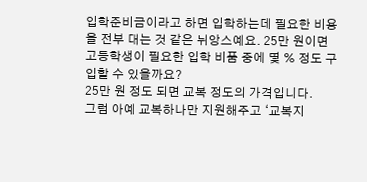입학준비금이라고 하면 입학하는데 필요한 비용을 전부 대는 것 같은 뉘앙스예요. 25만 원이면 고등학생이 필요한 입학 비품 중에 몇 % 정도 구입할 수 있을까요?
25만 원 정도 되면 교복 정도의 가격입니다.
그럼 아예 교복하나만 지원해주고 ‘교복지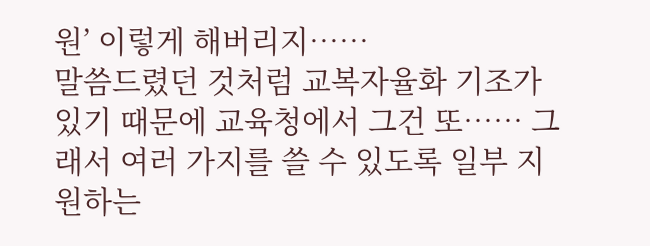원’ 이렇게 해버리지……
말씀드렸던 것처럼 교복자율화 기조가 있기 때문에 교육청에서 그건 또…… 그래서 여러 가지를 쓸 수 있도록 일부 지원하는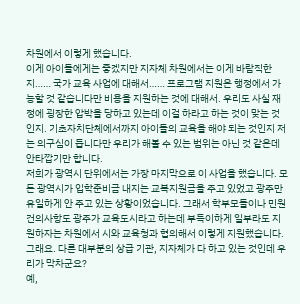차원에서 이렇게 했습니다.
이게 아이들에게는 좋겠지만 지자체 차원에서는 이게 바람직한지…… 국가 교육 사업에 대해서…… 프로그램 지원은 행정에서 가능할 것 같습니다만 비용을 지원하는 것에 대해서. 우리도 사실 재정에 굉장한 압박을 당하고 있는데 이걸 하라고 하는 것이 맞는 것인지. 기초자치단체에서까지 아이들의 교육을 해야 되는 것인지 저는 의구심이 듭니다만 우리가 해볼 수 있는 범위는 아닌 것 같은데 안타깝기만 합니다.
저희가 광역시 단위에서는 가장 마지막으로 이 사업을 했습니다. 모든 광역시가 입학준비금 내지는 교복지원금을 주고 있었고 광주만 유일하게 안 주고 있는 상황이었습니다. 그래서 학부모들이나 민원 건의사항도 광주가 교육도시라고 하는데 부득이하게 일부라도 지원하자는 차원에서 시와 교육청과 협의해서 이렇게 지원했습니다.
그래요. 다른 대부분의 상급 기관, 지자체가 다 하고 있는 것인데 우리가 막차군요?
예,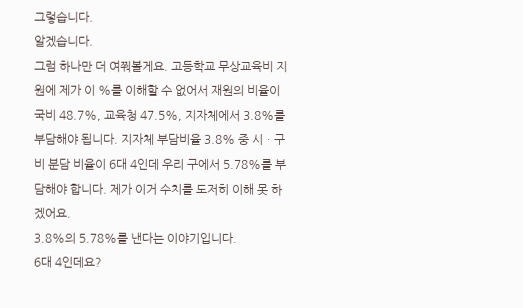그렇습니다.
알겠습니다.
그럼 하나만 더 여쭤볼게요. 고등학교 무상교육비 지원에 제가 이 %를 이해할 수 없어서 재원의 비율이 국비 48.7%, 교육청 47.5%, 지자체에서 3.8%를 부담해야 됩니다. 지자체 부담비율 3.8% 중 시ㆍ구비 분담 비율이 6대 4인데 우리 구에서 5.78%를 부담해야 합니다. 제가 이거 수치를 도저히 이해 못 하겠어요.
3.8%의 5.78%를 낸다는 이야기입니다.
6대 4인데요?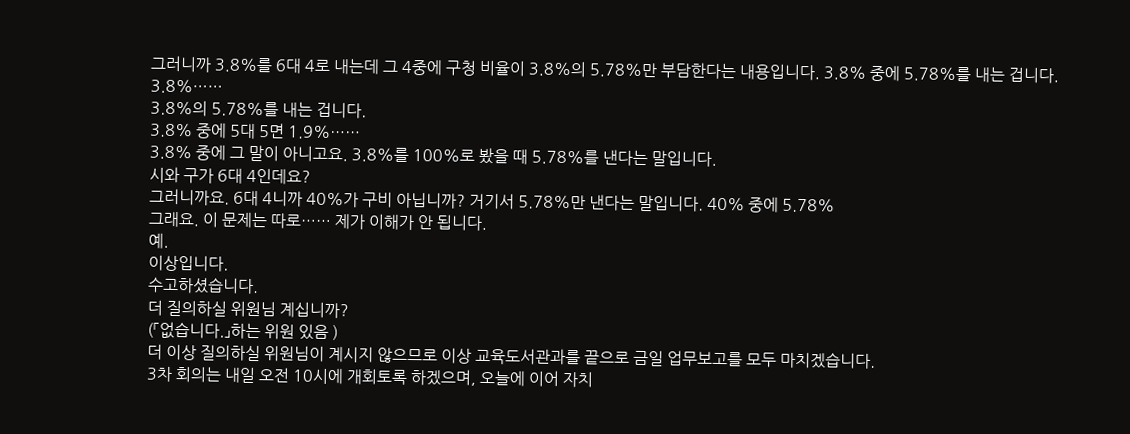그러니까 3.8%를 6대 4로 내는데 그 4중에 구청 비율이 3.8%의 5.78%만 부담한다는 내용입니다. 3.8% 중에 5.78%를 내는 겁니다.
3.8%……
3.8%의 5.78%를 내는 겁니다.
3.8% 중에 5대 5면 1.9%……
3.8% 중에 그 말이 아니고요. 3.8%를 100%로 봤을 때 5.78%를 낸다는 말입니다.
시와 구가 6대 4인데요?
그러니까요. 6대 4니까 40%가 구비 아닙니까? 거기서 5.78%만 낸다는 말입니다. 40% 중에 5.78%
그래요. 이 문제는 따로…… 제가 이해가 안 됩니다.
예.
이상입니다.
수고하셨습니다.
더 질의하실 위원님 계십니까?
(「없습니다.」하는 위원 있음 )
더 이상 질의하실 위원님이 계시지 않으므로 이상 교육도서관과를 끝으로 금일 업무보고를 모두 마치겠습니다.
3차 회의는 내일 오전 10시에 개회토록 하겠으며, 오늘에 이어 자치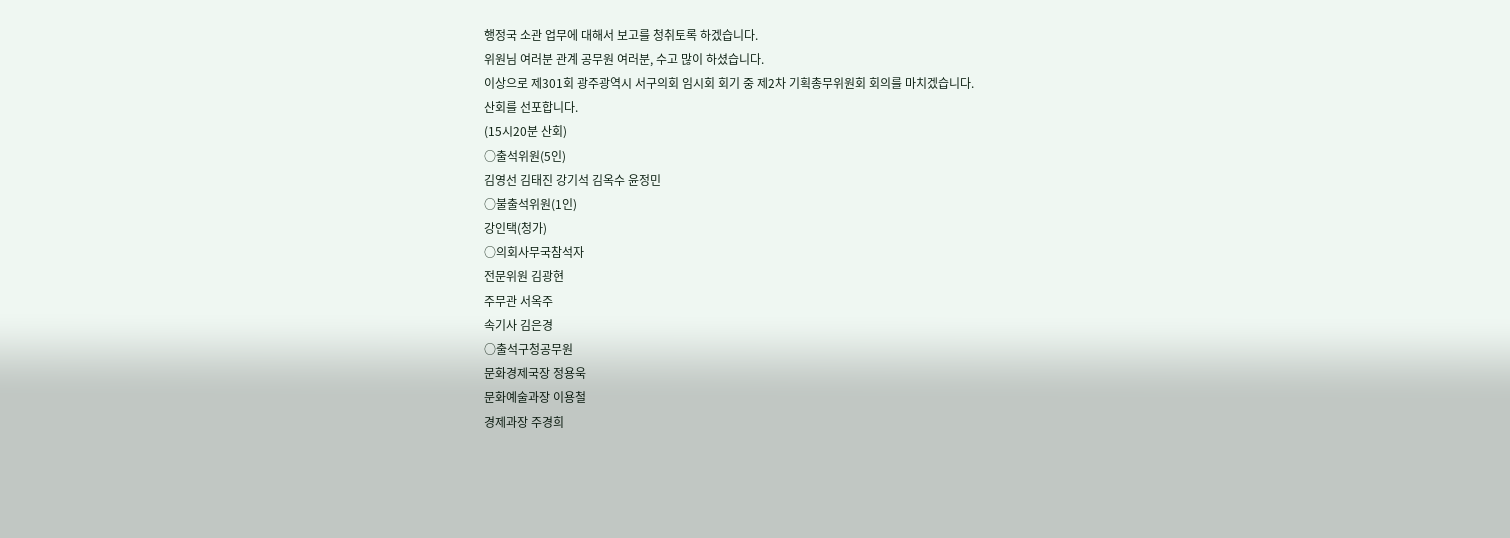행정국 소관 업무에 대해서 보고를 청취토록 하겠습니다.
위원님 여러분 관계 공무원 여러분, 수고 많이 하셨습니다.
이상으로 제301회 광주광역시 서구의회 임시회 회기 중 제2차 기획총무위원회 회의를 마치겠습니다.
산회를 선포합니다.
(15시20분 산회)
○출석위원(5인)
김영선 김태진 강기석 김옥수 윤정민
○불출석위원(1인)
강인택(청가)
○의회사무국참석자
전문위원 김광현
주무관 서옥주
속기사 김은경
○출석구청공무원
문화경제국장 정용욱
문화예술과장 이용철
경제과장 주경희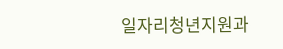일자리청년지원과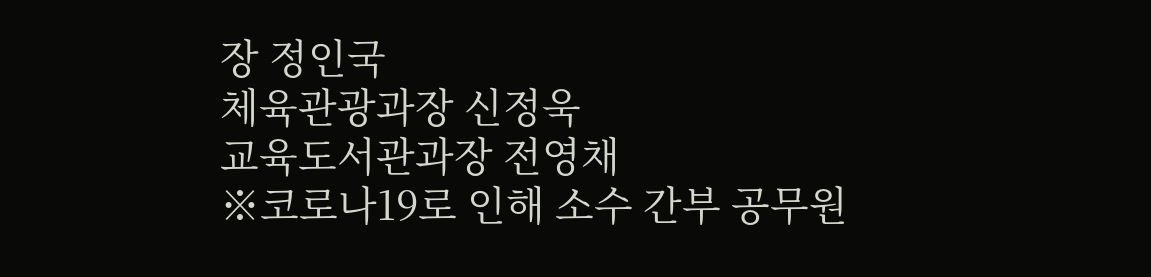장 정인국
체육관광과장 신정욱
교육도서관과장 전영채
※코로나19로 인해 소수 간부 공무원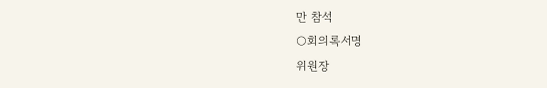만 참석
○회의록서명
위원장